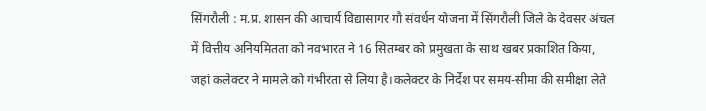सिंगरौली : म.प्र. शासन की आचार्य विद्यासागर गौ संवर्धन योजना में सिंगरौली जिले के देवसर अंचल में वित्तीय अनियमितता को नवभारत ने 16 सितम्बर को प्रमुखता के साथ खबर प्रकाशित किया, जहां कलेक्टर ने मामले को गंभीरता से लिया है।कलेक्टर के निर्देश पर समय-सीमा की समीक्षा लेते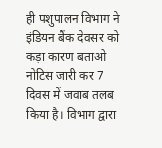ही पशुपालन विभाग ने इंडियन बैंक देवसर को कड़ा कारण बताओ नोटिस जारी कर 7 दिवस में जवाब तलब किया है। विभाग द्वारा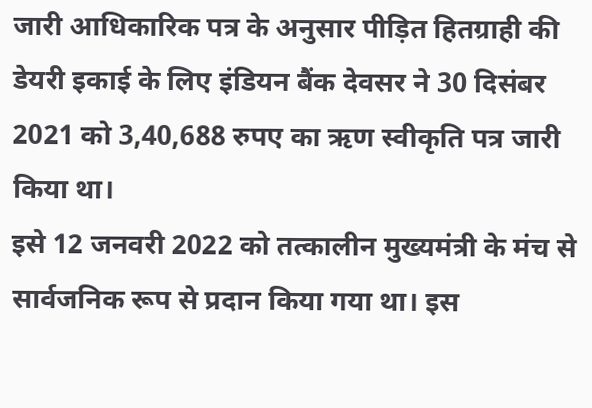जारी आधिकारिक पत्र के अनुसार पीड़ित हितग्राही की डेयरी इकाई के लिए इंडियन बैंक देवसर ने 30 दिसंबर 2021 को 3,40,688 रुपए का ऋण स्वीकृति पत्र जारी किया था।
इसे 12 जनवरी 2022 को तत्कालीन मुख्यमंत्री के मंच से सार्वजनिक रूप से प्रदान किया गया था। इस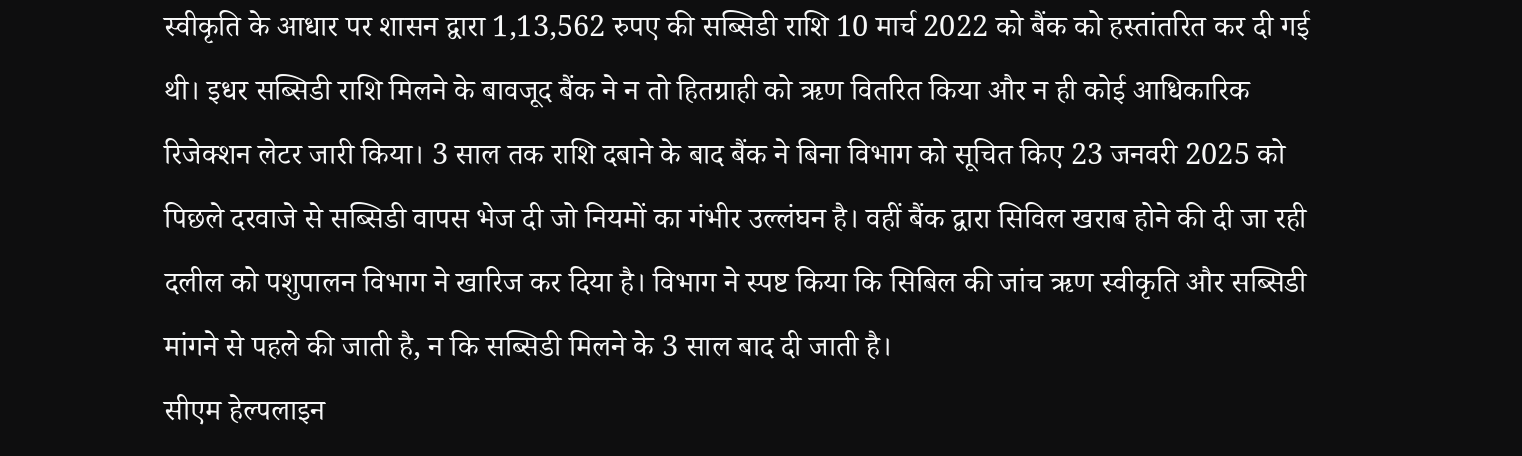स्वीकृति के आधार पर शासन द्वारा 1,13,562 रुपए की सब्सिडी राशि 10 मार्च 2022 को बैंक को हस्तांतरित कर दी गई थी। इधर सब्सिडी राशि मिलने के बावजूद बैंक ने न तो हितग्राही को ऋण वितरित किया और न ही कोई आधिकारिक रिजेक्शन लेटर जारी किया। 3 साल तक राशि दबाने के बाद बैंक ने बिना विभाग को सूचित किए 23 जनवरी 2025 को पिछले दरवाजे से सब्सिडी वापस भेज दी जो नियमों का गंभीर उल्लंघन है। वहीं बैंक द्वारा सिविल खराब होने की दी जा रही दलील को पशुपालन विभाग ने खारिज कर दिया है। विभाग ने स्पष्ट किया कि सिबिल की जांच ऋण स्वीकृति और सब्सिडी मांगने से पहले की जाती है, न कि सब्सिडी मिलने के 3 साल बाद दी जाती है।
सीएम हेल्पलाइन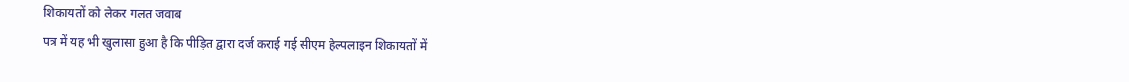शिकायतों को लेकर गलत जवाब
पत्र में यह भी खुलासा हुआ है कि पीड़ित द्वारा दर्ज कराई गई सीएम हेल्पलाइन शिकायतों में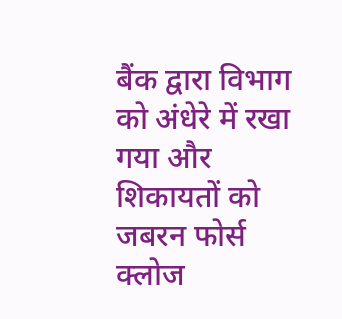बैंक द्वारा विभाग को अंधेरे में रखा गया और शिकायतों को जबरन फोर्स क्लोज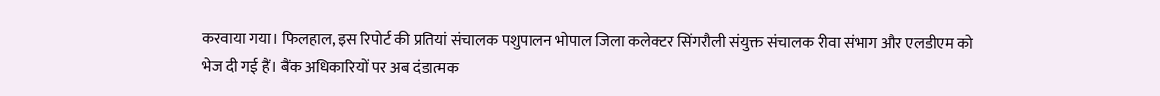करवाया गया। फिलहाल, इस रिपोर्ट की प्रतियां संचालक पशुपालन भोपाल जिला कलेक्टर सिंगरौली संयुक्त संचालक रीवा संभाग और एलडीएम को भेज दी गई हैं। बैंक अधिकारियों पर अब दंडात्मक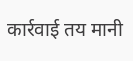कार्रवाई तय मानी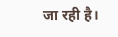जा रही है।